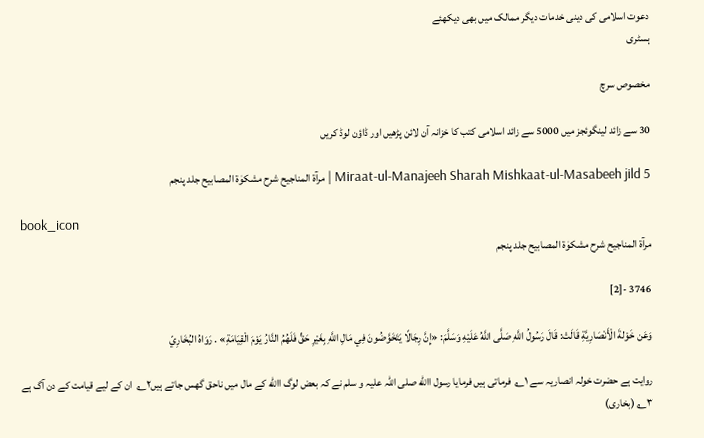دعوت اسلامی کی دینی خدمات دیگر ممالک میں بھی دیکھئے
ہسٹری

مخصوص سرچ

30 سے زائد لینگوئجز میں 5000 سے زائد اسلامی کتب کا خزانہ آن لائن پڑھیں اور ڈاؤن لوڈ کریں

Miraat-ul-Manajeeh Sharah Mishkaat-ul-Masabeeh jild 5 | مرآۃ المناجیح شرح مشکوٰۃ المصابیح جلد پنجم

book_icon
مرآۃ المناجیح شرح مشکوٰۃ المصابیح جلد پنجم

3746 -[2]

وَعَن خَوْلةَ الْأَنْصَارِيَّةِ قَالَتْ: قَالَ رَسُولُ اللَّهِ صَلَّى اللَّهُ عَلَيْهِ وَسَلَّمَ: «إِنَّ رِجَالًا يَتَخَوَّضُونَ فِي مَالِ اللَّهِ بِغَيْرِ حَقٍّ فَلَهُمُ النَّارُ يَوْمَ الْقِيَامَةِ» . رَوَاهُ البُخَارِيّ

روایت ہے حضرت خولہ انصاریہ سے ۱؎  فرماتی ہیں فرمایا رسول االله صلی اللہ علیہ و سلم نے کہ بعض لوگ االله کے مال میں ناحق گھس جاتے ہیں۲؎  ان کے لیے قیامت کے دن آگ ہے ۳؎ (بخاری)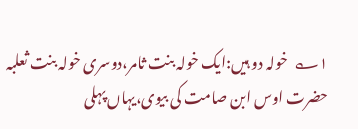۱؎  خولہ دو ہیں:ایک خولہ بنت ثامر،دوسری خولہ بنت ثعلبہ حضرت اوس ابن صامت کی بیوی،یہاں پہلی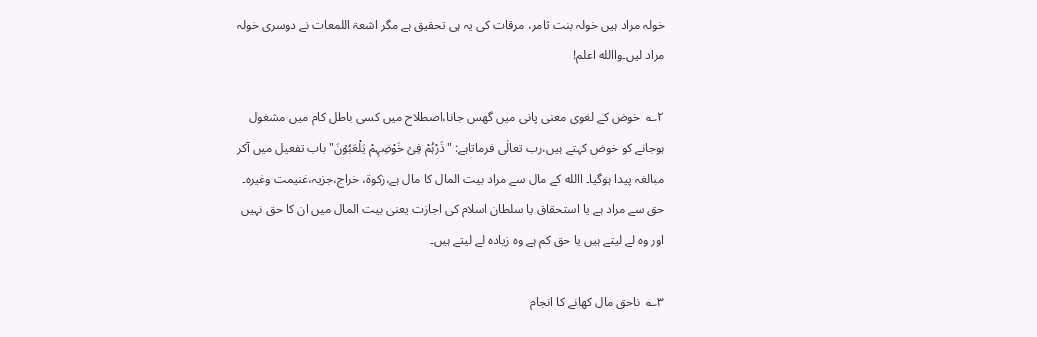خولہ مراد ہیں خولہ بنت ثامر، مرقات کی یہ ہی تحقیق ہے مگر اشعۃ اللمعات نے دوسری خولہ مراد لیں۔واالله اعلم!

۲؎  خوض کے لغوی معنی پانی میں گھس جانا،اصطلاح میں کسی باطل کام میں مشغول ہوجانے کو خوض کہتے ہیں،رب تعالٰی فرماتاہے: "ذَرْہُمْ فِیۡ خَوْضِہِمْ یَلْعَبُوۡنَ"باب تفعیل میں آکر مبالغہ پیدا ہوگیا۔ االله کے مال سے مراد بیت المال کا مال ہے،زکوۃ، خراج،جزیہ،غنیمت وغیرہ۔ حق سے مراد ہے یا استحقاق یا سلطان اسلام کی اجازت یعنی بیت المال میں ان کا حق نہیں اور وہ لے لیتے ہیں یا حق کم ہے وہ زیادہ لے لیتے ہیں۔

۳؎  ناحق مال کھانے کا انجام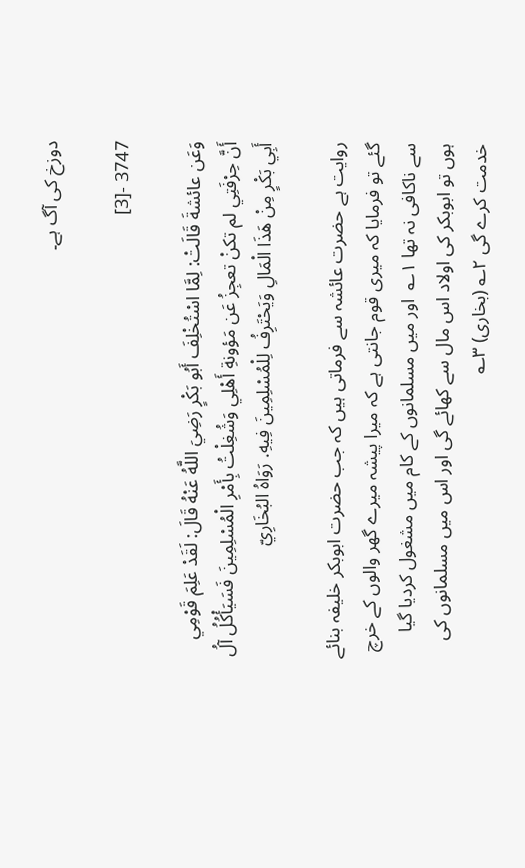دوزخ کی آگ ہے۔

3747 -[3]

وَعَن عائشةَ قَالَتْ: لِمَّا اسْتُخْلِفَ أَبُو بَكْرٍ رَضِيَ اللَّهُ عَنْهُ قَالَ: لَقَدْ عَلِمَ قَوْمِي أَنَّ حِرْفَتِي لم تكنْ تعجِزُ عَن مَؤونةِ أَهْلِي وَشُغِلْتُ بِأَمْرِ الْمُسْلِمِينَ فَسَيَأْكُلُ آلُ أَبِي بَكْرٍ مِنْ هَذَا الْمَالِ وَيَحْتَرِفُ لِلْمُسْلِمِينَ فِيهِ. رَوَاهُ البُخَارِيّ

روایت ہے حضرت عائشہ سے فرماتی ہیں کہ جب حضرت ابوبکر خلیفہ بنائے گئے تو فرمایا کہ میری قوم جانتی ہے کہ میرا پیشہ میرے گھر والوں کے خرچ سے ناکافی نہ تھا ۱؎  اور میں مسلمانوں کے کام میں مشغول کردیا گیا ہوں تو ابوبکر کی اولاد اس مال سے کھائے گی اور اس میں مسلمانوں کی خدمت کرے گی ۲؎ (بخاری) ۳؎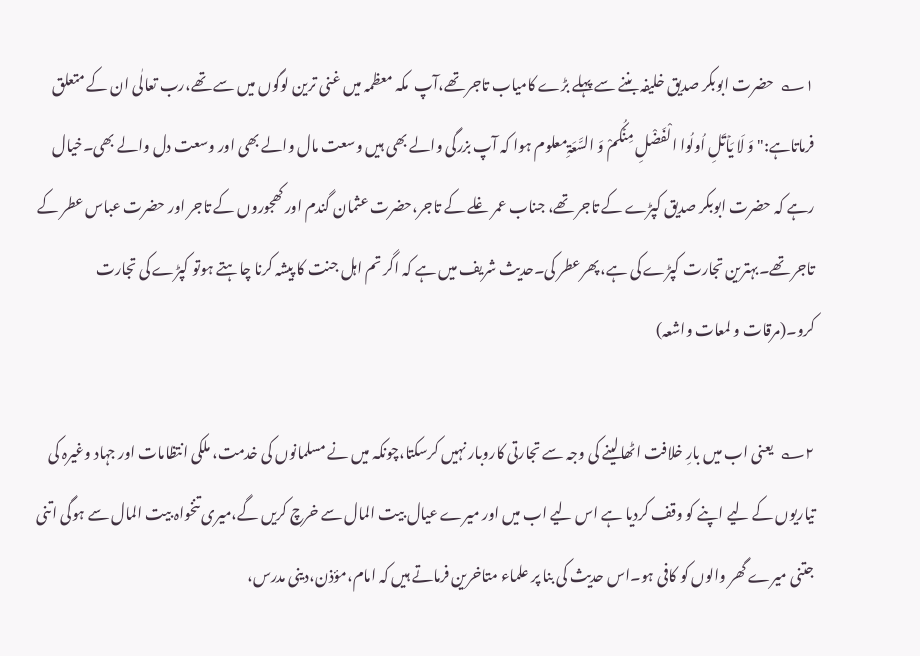۱؎  حضرت ابوبکر صدیق خلیفہ بننے سے پہلے بڑے کامیاب تاجر تھے،آپ  مکہ معظمہ میں غنی ترین لوگوں میں سے تھے،رب تعالٰی ان کے متعلق فرماتاہے:"وَ لَا یَاۡتَلِ اُولُوا الْفَضْلِ مِنۡکُمْ وَ السَّعَۃِمعلوم ہوا کہ آپ بزرگی والے بھی ہیں وسعت مال والے بھی اور وسعت دل والے بھی۔خیال رہے کہ حضرت ابوبکر صدیق کپڑے کے تاجر تھے، جناب عمر غلے کے تاجر،حضرت عثمان گندم اور کھجوروں کے تاجر اور حضرت عباس عطر کے تاجر تھے۔بہترین تجارت کپڑے کی ہے، پھرعطر کی۔حدیث شریف میں ہے کہ اگر تم اہل جنت کا پیشہ کرنا چاہتے ہوتو کپڑے کی تجارت کرو۔(مرقات و لمعات واشعہ)

۲؎  یعنی اب میں بارِ خلافت اٹھالینے کی وجہ سے تجارتی کاروبار نہیں کرسکتا،چونکہ میں نے مسلمانوں کی خدمت، ملکی انتظامات اور جہاد وغیرہ کی تیاریوں کے لیے اپنے کو وقف کردیا ہے اس لیے اب میں اور میرے عیال بیت المال سے خرچ کریں گے،میری تنخواہ بیت المال سے ہوگی اتنی جتنی میرے گھر والوں کو کافی ہو۔اس حدیث کی بنا پر علماء متاخرین فرماتے ہیں کہ امام،مؤذن،دینی مدرس،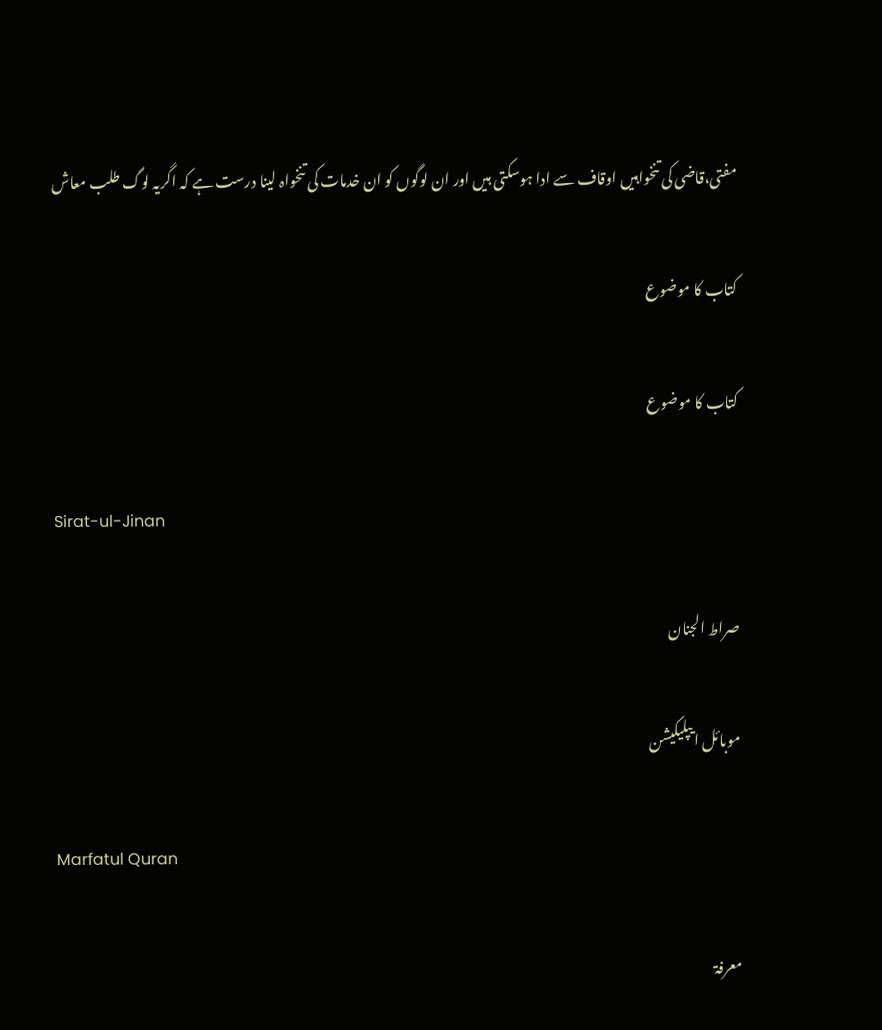مفتی،قاضی کی تنخواہیں اوقاف سے ادا ہوسکتی ہیں اور ان لوگوں کو ان خدمات کی تنخواہ لینا درست ہے کہ اگریہ لوگ طلب معاش

کتاب کا موضوع

کتاب کا موضوع

Sirat-ul-Jinan

صراط الجنان

موبائل ایپلیکیشن

Marfatul Quran

معرفۃ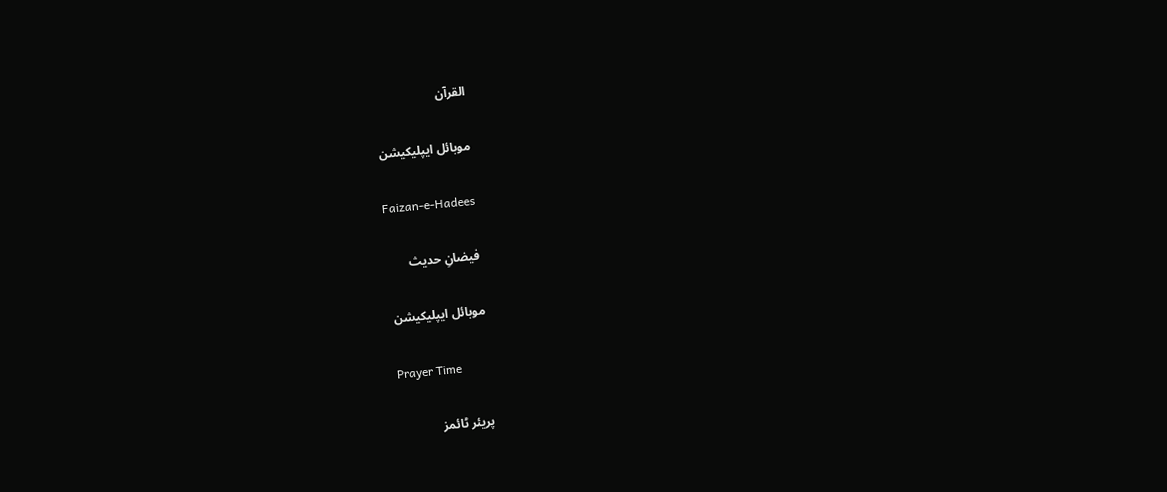القرآن

موبائل ایپلیکیشن

Faizan-e-Hadees

فیضانِ حدیث

موبائل ایپلیکیشن

Prayer Time

پریئر ٹائمز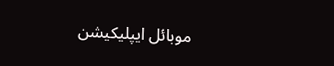موبائل ایپلیکیشن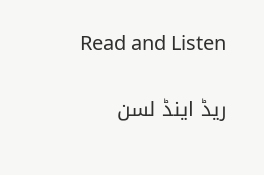Read and Listen

ریڈ اینڈ لسن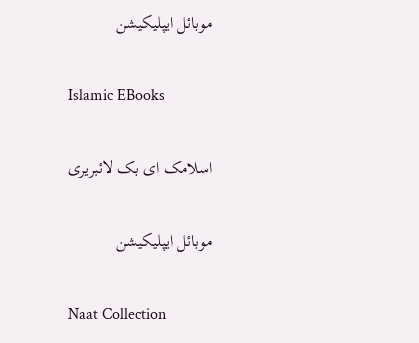موبائل ایپلیکیشن

Islamic EBooks

اسلامک ای بک لائبریری

موبائل ایپلیکیشن

Naat Collection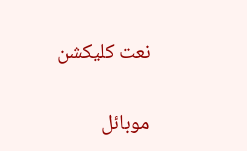نعت کلیکشن

موبائل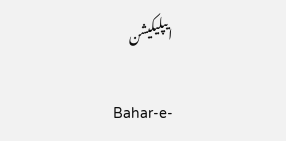ایپلیکیشن

Bahar-e-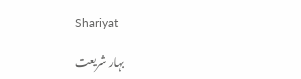Shariyat

بہار شریعت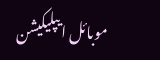موبائل ایپلیکیشن